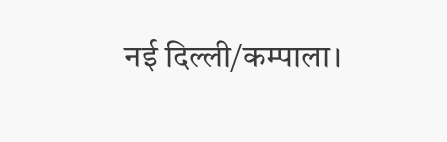नई दिल्ली/कम्पाला।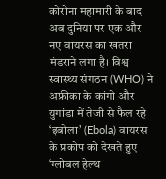कोरोना महामारी के बाद अब दुनिया पर एक और नए वायरस का खतरा मंडराने लगा है। विश्व स्वास्थ्य संगठन (WHO) ने अफ्रीका के कांगो और युगांडा में तेजी से फैल रहे ‘इबोला’ (Ebola) वायरस के प्रकोप को देखते हुए ‘ग्लोबल हेल्थ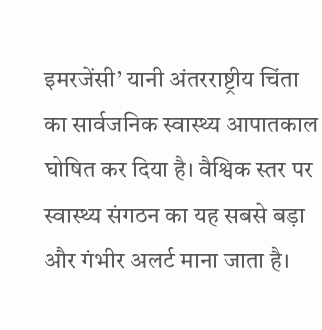इमरजेंसी’ यानी अंतरराष्ट्रीय चिंता का सार्वजनिक स्वास्थ्य आपातकाल घोषित कर दिया है। वैश्विक स्तर पर स्वास्थ्य संगठन का यह सबसे बड़ा और गंभीर अलर्ट माना जाता है।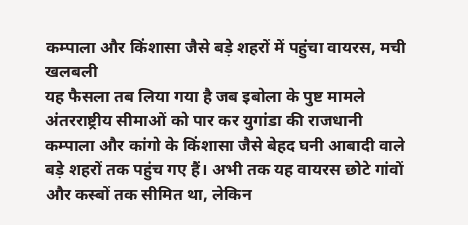कम्पाला और किंशासा जैसे बड़े शहरों में पहुंचा वायरस, मची खलबली
यह फैसला तब लिया गया है जब इबोला के पुष्ट मामले अंतरराष्ट्रीय सीमाओं को पार कर युगांडा की राजधानी कम्पाला और कांगो के किंशासा जैसे बेहद घनी आबादी वाले बड़े शहरों तक पहुंच गए हैं। अभी तक यह वायरस छोटे गांवों और कस्बों तक सीमित था, लेकिन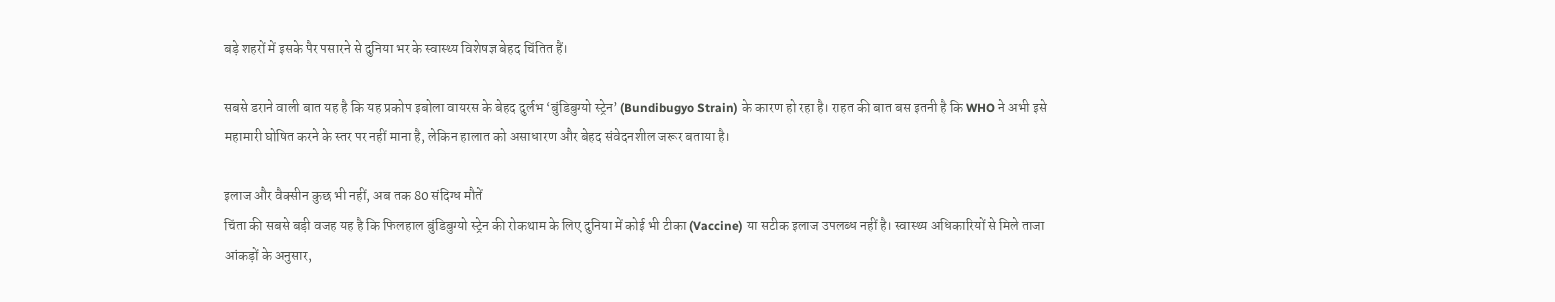बड़े शहरों में इसके पैर पसारने से दुनिया भर के स्वास्थ्य विशेषज्ञ बेहद चिंतित हैं।

सबसे डराने वाली बात यह है कि यह प्रकोप इबोला वायरस के बेहद दुर्लभ ‘बुंडिबुग्यो स्ट्रेन’ (Bundibugyo Strain) के कारण हो रहा है। राहत की बात बस इतनी है कि WHO ने अभी इसे महामारी घोषित करने के स्तर पर नहीं माना है, लेकिन हालात को असाधारण और बेहद संवेदनशील जरूर बताया है।

इलाज और वैक्सीन कुछ भी नहीं, अब तक 80 संदिग्ध मौतें
चिंता की सबसे बड़ी वजह यह है कि फिलहाल बुंडिबुग्यो स्ट्रेन की रोकथाम के लिए दुनिया में कोई भी टीका (Vaccine) या सटीक इलाज उपलब्ध नहीं है। स्वास्थ्य अधिकारियों से मिले ताजा आंकड़ों के अनुसार,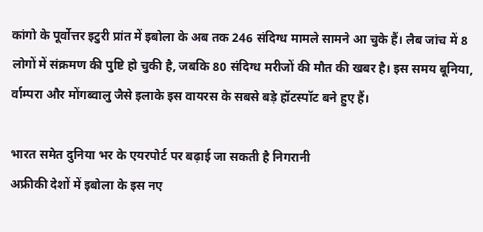कांगो के पूर्वोत्तर इटुरी प्रांत में इबोला के अब तक 246 संदिग्ध मामले सामने आ चुके हैं। लैब जांच में 8 लोगों में संक्रमण की पुष्टि हो चुकी है, जबकि 80 संदिग्ध मरीजों की मौत की खबर है। इस समय बूनिया, र्वाम्परा और मोंगब्वालु जैसे इलाके इस वायरस के सबसे बड़े हॉटस्पॉट बने हुए हैं।

भारत समेत दुनिया भर के एयरपोर्ट पर बढ़ाई जा सकती है निगरानी
अफ्रीकी देशों में इबोला के इस नए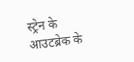स्ट्रेन के आउटब्रेक के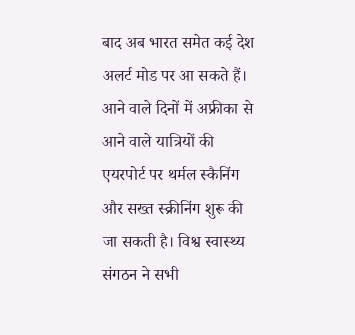बाद अब भारत समेत कई देश अलर्ट मोड पर आ सकते हैं। आने वाले दिनों में अफ्रीका से आने वाले यात्रियों की एयरपोर्ट पर थर्मल स्कैनिंग और सख्त स्क्रीनिंग शुरू की जा सकती है। विश्व स्वास्थ्य संगठन ने सभी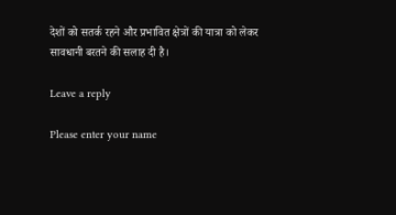देशों को सतर्क रहने और प्रभावित क्षेत्रों की यात्रा को लेकर सावधानी बरतने की सलाह दी है।

Leave a reply

Please enter your name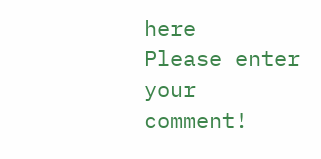here
Please enter your comment!